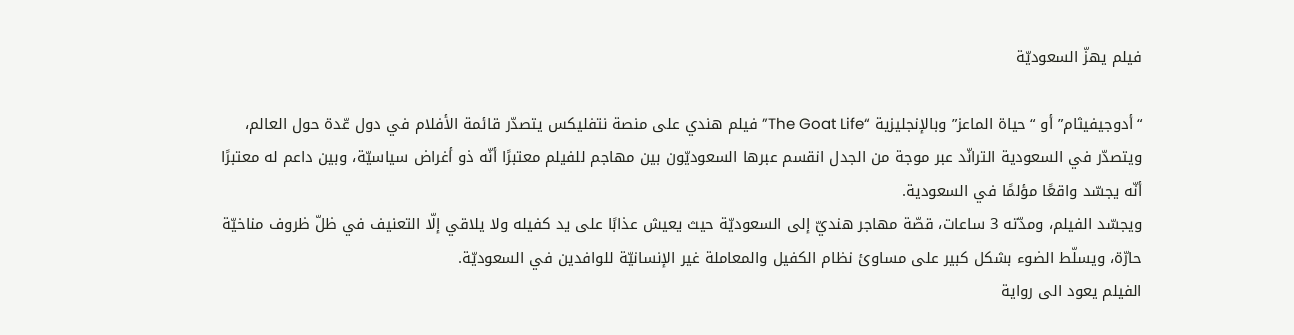فيلم يهزّ السعوديّة

“أدوجيفيثام” أو “حياة الماعز” وبالإنجليزية “The Goat Life” فيلم هندي على منصة نتفليكس يتصدّر قائمة الأفلام في دول عّدة حول العالم، ويتصدّر في السعودية الترانّد عبر موجة من الجدل انقسم عبرها السعوديّون بين مهاجم للفيلم معتبرًا أنّه ذو أغراض سياسيّة، وبين داعم له معتبرًا أنّه يجسّد واقعًا مؤلمًا في السعودية.
ويجسّد الفيلم، ومدّته 3 ساعات، قصّة مهاجر هنديّ إلى السعوديّة حيث يعيش عذابًا على يد كفيله ولا يلاقي إلّا التعنيف في ظلّ ظروف مناخيّة حارّة، ويسلّط الضوء بشكل كبير على مساوئ نظام الكفيل والمعاملة غير الإنسانيّة للوافدين في السعوديّة.
الفيلم يعود الى رواية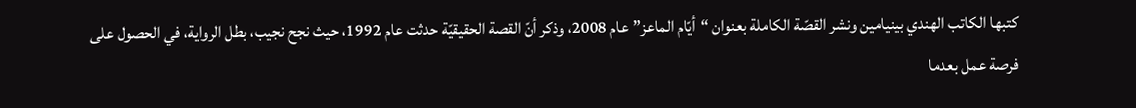كتبها الكاتب الهندي بينيامين ونشر القصّة الكاملة بعنوان “أيّام الماعز” عام 2008، وذكر أنّ القصة الحقيقيّة حدثت عام 1992، حيث نجح نجيب، بطل الرواية، في الحصول على فرصة عمل بعدما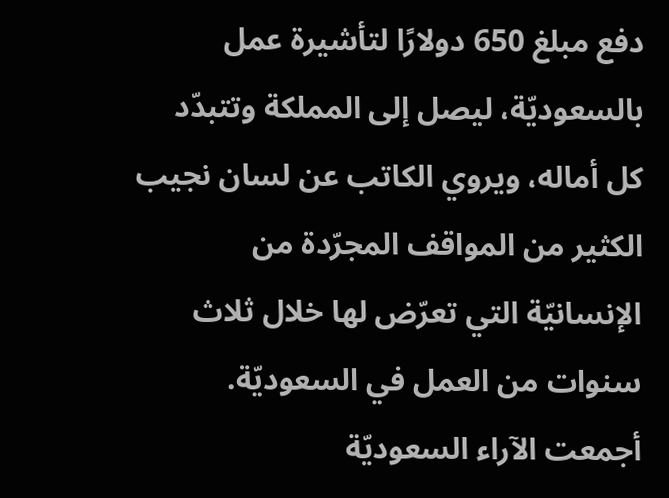دفع مبلغ 650 دولارًا لتأشيرة عمل بالسعوديّة، ليصل إلى المملكة وتتبدّد كل أماله، ويروي الكاتب عن لسان نجيب الكثير من المواقف المجرّدة من الإنسانيّة التي تعرّض لها خلال ثلاث سنوات من العمل في السعوديّة.
أجمعت الآراء السعوديّة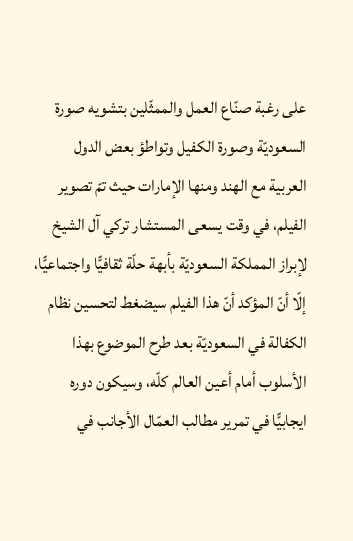على رغبة صنّاع العمل والممثّلين بتشويه صورة السعوديّة وصورة الكفيل وتواطؤ بعض الدول العربية مع الهند ومنها الإمارات حيث تمّ تصوير الفيلم، في وقت يسعى المستشار تركي آل الشيخ لإبراز المملكة السعوديّة بأبهة حلّة ثقافيًّا واجتماعيًّا، إلّا أنّ المؤكد أنّ هذا الفيلم سيضغط لتحسين نظام الكفالة في السعوديّة بعد طرح الموضوع بهذا الأسلوب أمام أعين العالم كلّه، وسيكون دوره ايجابيًّا في تمرير مطالب العمّال الأجانب في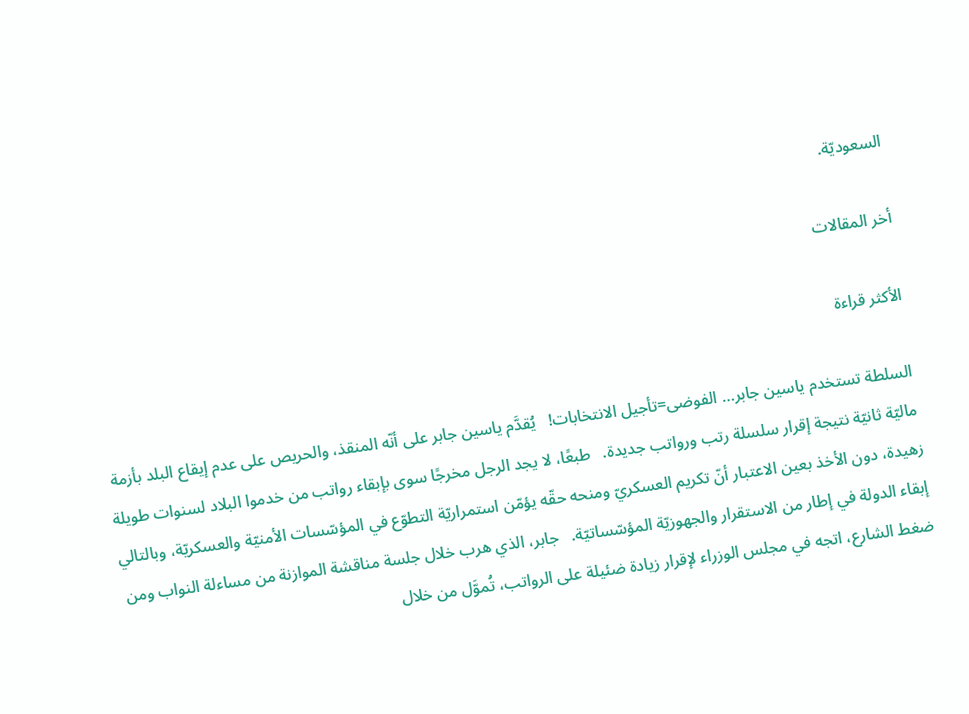السعوديّة.

أخر المقالات

الأكثر قراءة

السلطة تستخدم ياسين جابر… الفوضى=تأجيل الانتخابات!   يُقدَّم ياسين جابر على أنّه المنقذ، والحريص على عدم إيقاع البلد بأزمة ماليّة ثانيّة نتيجة إقرار سلسلة رتب ورواتب جديدة.   طبعًا، لا يجد الرجل مخرجًا سوى بإبقاء رواتب من خدموا البلاد لسنوات طويلة زهيدة، دون الأخذ بعين الاعتبار أنّ تكريم العسكريّ ومنحه حقّه يؤمّن استمراريّة التطوّع في المؤسّسات الأمنيّة والعسكريّة، وبالتالي إبقاء الدولة في إطار من الاستقرار والجهوزيّة المؤسّساتيّة.   جابر، الذي هرب خلال جلسة مناقشة الموازنة من مساءلة النواب ومن ضغط الشارع، اتجه في مجلس الوزراء لإقرار زيادة ضئيلة على الرواتب، تُموَّل من خلال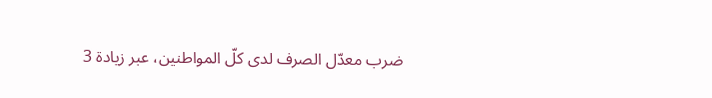ضرب معدّل الصرف لدى كلّ المواطنين، عبر زيادة 3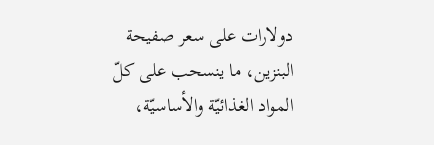دولارات على سعر صفيحة البنزين، ما ينسحب على كلّ المواد الغذائيّة والأساسيّة،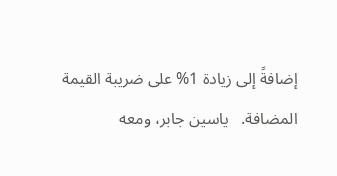إضافةً إلى زيادة 1% على ضريبة القيمة المضافة.   ياسين جابر، ومعه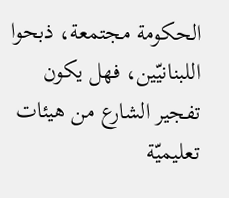الحكومة مجتمعة، ذبحوا اللبنانيّين، فهل يكون تفجير الشارع من هيئات تعليميّة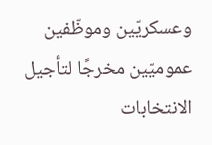وعسكريّين وموظّفين عموميّين مخرجًا لتأجيل الانتخابات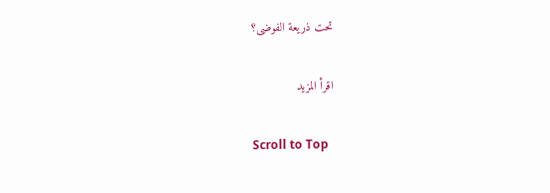تحت ذريعة الفوضى؟

اقرأ المزيد

Scroll to Top